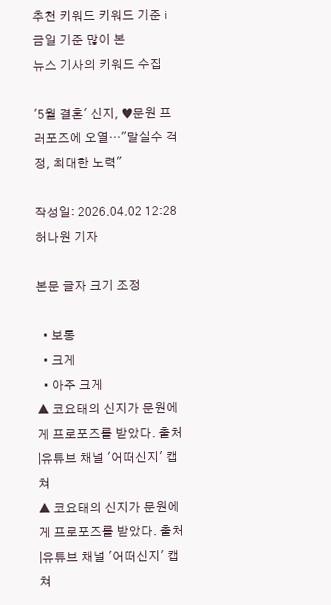추천 키워드 키워드 기준 i금일 기준 많이 본
뉴스 기사의 키워드 수집

'5월 결혼' 신지, ♥문원 프러포즈에 오열…"말실수 걱정, 최대한 노력"

작성일: 2026.04.02 12:28 허나원 기자

본문 글자 크기 조정

  • 보통
  • 크게
  • 아주 크게
▲ 코요태의 신지가 문원에게 프로포즈를 받았다. 출처|유튜브 채널 '어떠신지' 캡쳐
▲ 코요태의 신지가 문원에게 프로포즈를 받았다. 출처|유튜브 채널 '어떠신지' 캡쳐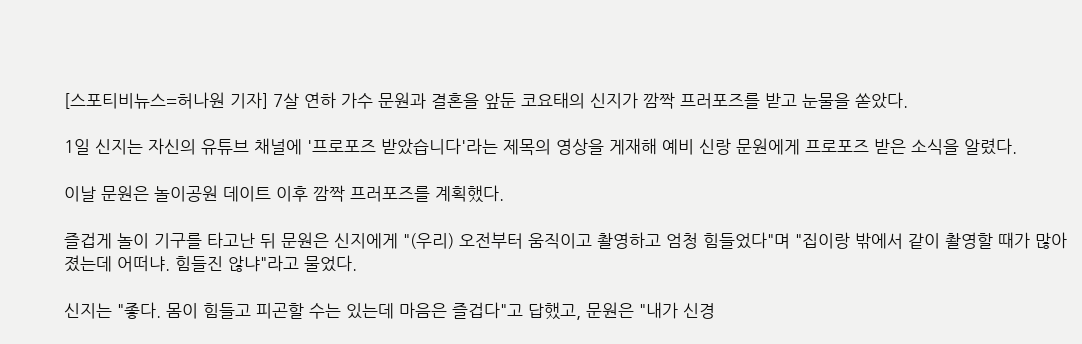[스포티비뉴스=허나원 기자] 7살 연하 가수 문원과 결혼을 앞둔 코요태의 신지가 깜짝 프러포즈를 받고 눈물을 쏟았다.

1일 신지는 자신의 유튜브 채널에 '프로포즈 받았습니다'라는 제목의 영상을 게재해 예비 신랑 문원에게 프로포즈 받은 소식을 알렸다.

이날 문원은 놀이공원 데이트 이후 깜짝 프러포즈를 계획했다.

즐겁게 놀이 기구를 타고난 뒤 문원은 신지에게 "(우리) 오전부터 움직이고 촬영하고 엄청 힘들었다"며 "집이랑 밖에서 같이 촬영할 때가 많아졌는데 어떠냐. 힘들진 않냐"라고 물었다.

신지는 "좋다. 몸이 힘들고 피곤할 수는 있는데 마음은 즐겁다"고 답했고, 문원은 "내가 신경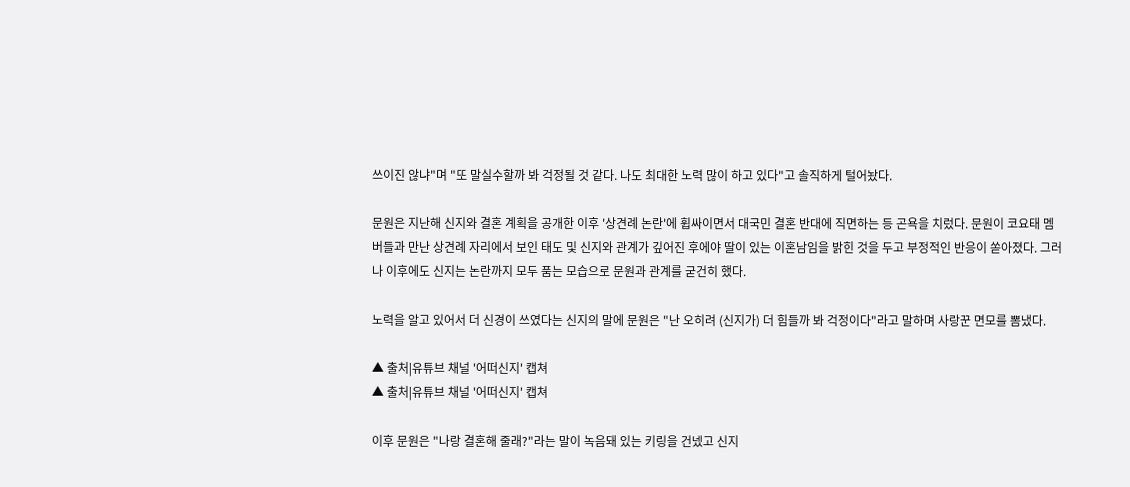쓰이진 않냐"며 "또 말실수할까 봐 걱정될 것 같다. 나도 최대한 노력 많이 하고 있다"고 솔직하게 털어놨다.

문원은 지난해 신지와 결혼 계획을 공개한 이후 '상견례 논란'에 휩싸이면서 대국민 결혼 반대에 직면하는 등 곤욕을 치렀다. 문원이 코요태 멤버들과 만난 상견례 자리에서 보인 태도 및 신지와 관계가 깊어진 후에야 딸이 있는 이혼남임을 밝힌 것을 두고 부정적인 반응이 쏟아졌다. 그러나 이후에도 신지는 논란까지 모두 품는 모습으로 문원과 관계를 굳건히 했다.

노력을 알고 있어서 더 신경이 쓰였다는 신지의 말에 문원은 "난 오히려 (신지가) 더 힘들까 봐 걱정이다"라고 말하며 사랑꾼 면모를 뽐냈다.

▲ 출처|유튜브 채널 '어떠신지' 캡쳐
▲ 출처|유튜브 채널 '어떠신지' 캡쳐

이후 문원은 "나랑 결혼해 줄래?"라는 말이 녹음돼 있는 키링을 건넸고 신지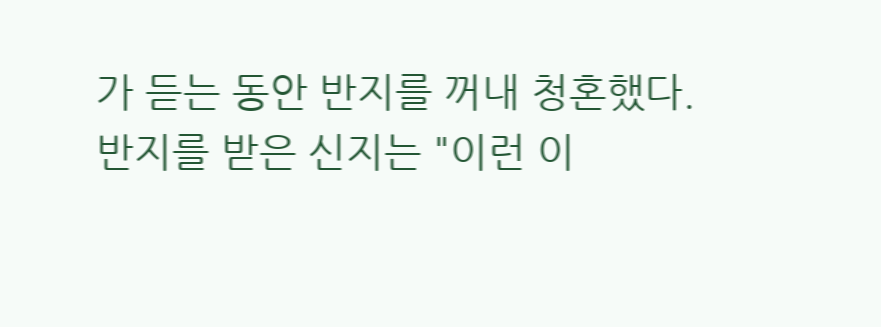가 듣는 동안 반지를 꺼내 청혼했다. 반지를 받은 신지는 "이런 이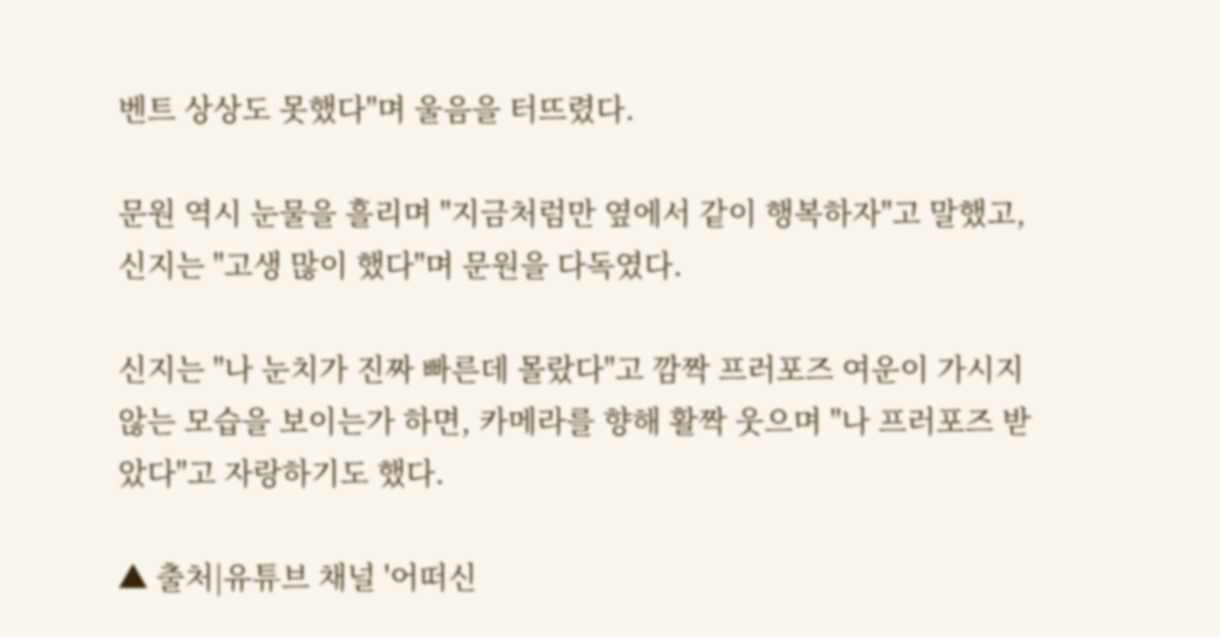벤트 상상도 못했다"며 울음을 터뜨렸다.

문원 역시 눈물을 흘리며 "지금처럼만 옆에서 같이 행복하자"고 말했고, 신지는 "고생 많이 했다"며 문원을 다독였다.

신지는 "나 눈치가 진짜 빠른데 몰랐다"고 깜짝 프러포즈 여운이 가시지 않는 모습을 보이는가 하면, 카메라를 향해 활짝 웃으며 "나 프러포즈 받았다"고 자랑하기도 했다.

▲ 출처|유튜브 채널 '어떠신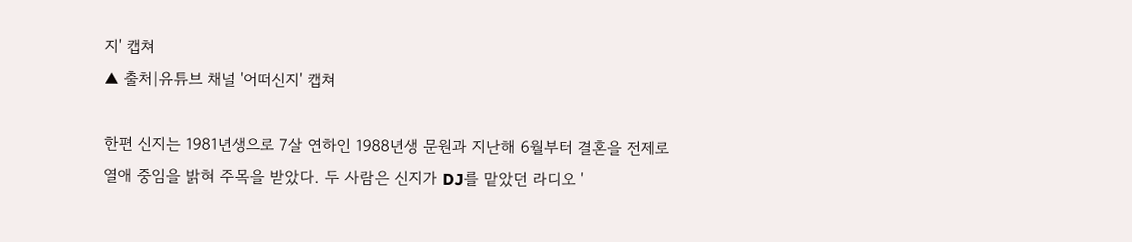지' 캡쳐
▲ 출처|유튜브 채널 '어떠신지' 캡쳐

한편 신지는 1981년생으로 7살 연하인 1988년생 문원과 지난해 6월부터 결혼을 전제로 열애 중임을 밝혀 주목을 받았다. 두 사람은 신지가 DJ를 맡았던 라디오 '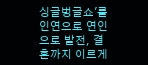싱글벙글쇼'를 인연으로 연인으로 발전, 결혼까지 이르게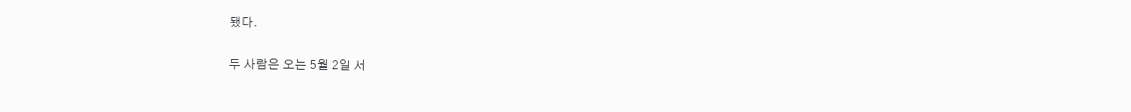됐다.

두 사람은 오는 5월 2일 서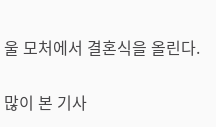울 모처에서 결혼식을 올린다.

많이 본 기사